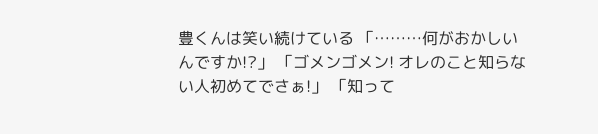豊くんは笑い続けている 「………何がおかしいんですか!?」 「ゴメンゴメン! オレのこと知らない人初めてでさぁ!」 「知って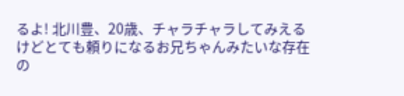るよ! 北川豊、20歳、チャラチャラしてみえるけどとても頼りになるお兄ちゃんみたいな存在の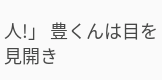人!」 豊くんは目を見開き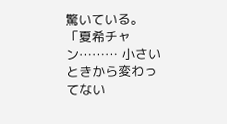驚いている。 「夏希チャン……… 小さいときから変わってない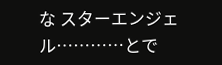な スターエンジェル…………とで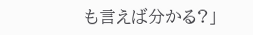も言えば分かる?」